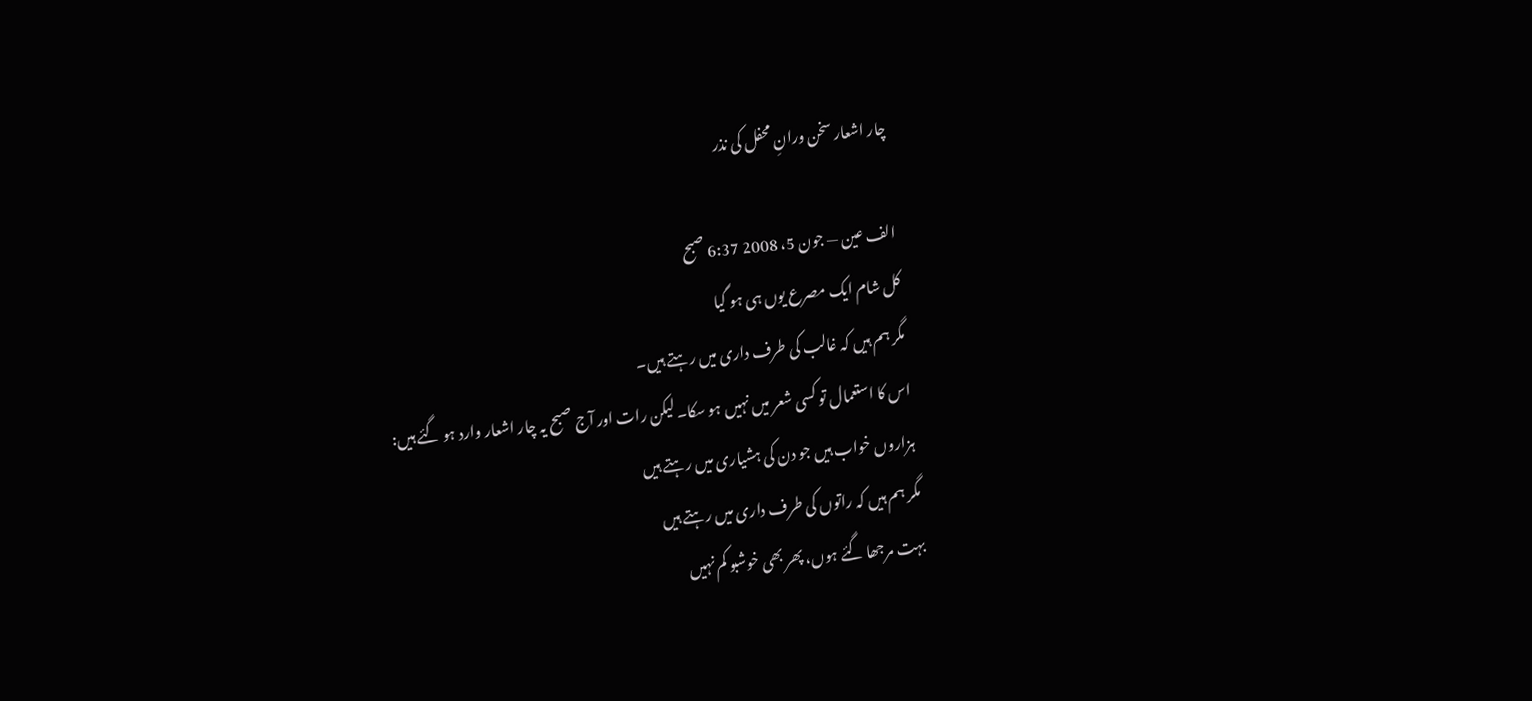چار اشعار سخن ورانِ محفل کی نذر

الف عین — جون 5، 2008 6:37 صبح
کل شام ایک مصرع یوں ہی ہو گیا
مگر ہم ہیں کہ غالب کی طرف داری میں رہتے ہیں۔
اس کا استعمال تو کسی شعر میں نہیں ہو سکا۔ لیکن رات اور آج صبح یہ چار اشعار وارد ہو گئے ہیں:
ہزاروں خواب ہیں جو دن کی ہشیاری میں رہتے ہیں
مگر ہم ہیں کہ راتوں کی طرف داری میں رہتے ہیں
بہت مرجھا گئے ہوں، پھر بھی خوشبو کم نہیں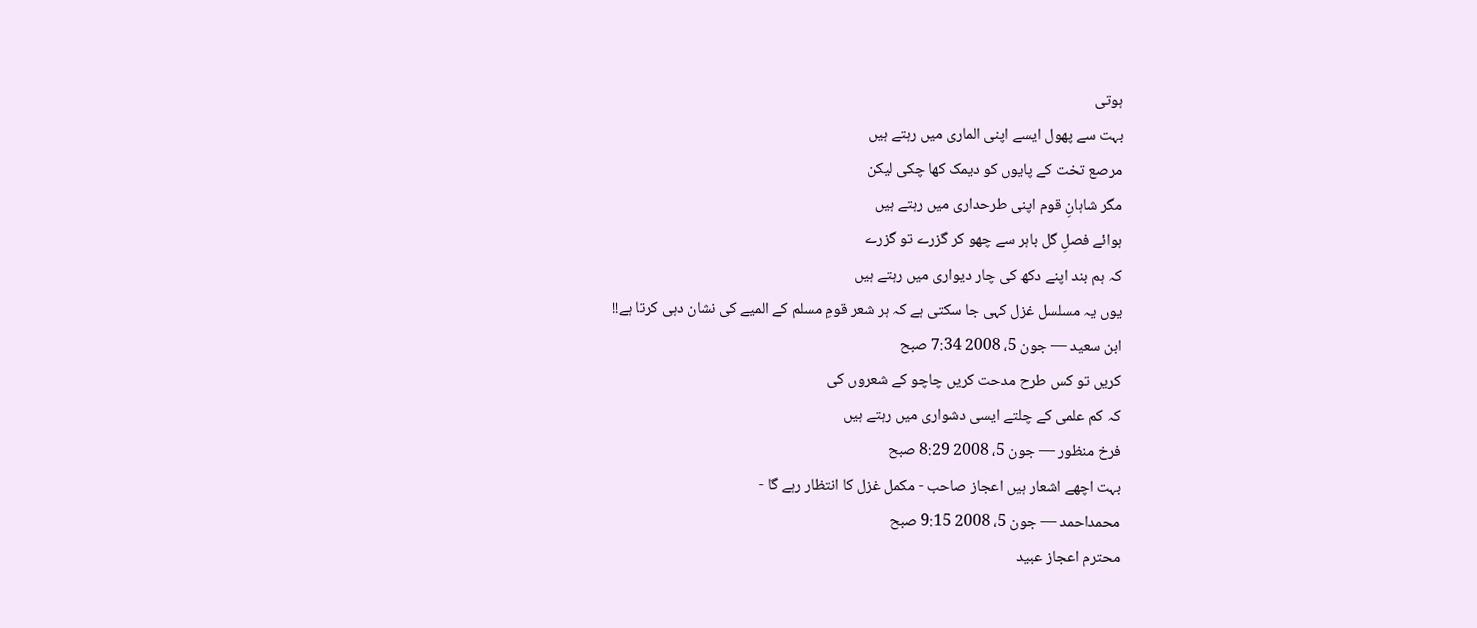ہوتی
بہت سے پھول ایسے اپنی الماری میں رہتے ہیں
مرصع تخت کے پایوں کو دیمک کھا چکی لیکن
مگر شاہانِ قوم اپنی طرحداری میں رہتے ہیں
ہوائے فصلِ گل باہر سے چھو کر گزرے تو گزرے
کہ ہم بند اپنے دکھ کی چار دیواری میں رہتے ہیں
یوں یہ مسلسل غزل کہی جا سکتی ہے کہ ہر شعر قومِ مسلم کے المیے کی نشان دہی کرتا ہے!!
ابن سعید — جون 5، 2008 7:34 صبح
کریں تو کس طرح مدحت کریں چاچو کے شعروں کی
کہ کم علمی کے چلتے ایسی دشواری میں رہتے ہیں
فرخ منظور — جون 5، 2008 8:29 صبح
بہت اچھے اشعار ہیں اعجاز صاحب - مکمل غزل کا انتظار رہے گا -
محمداحمد — جون 5، 2008 9:15 صبح
محترم اعجاز عبید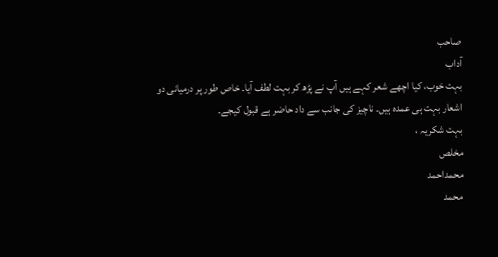صاحب
آداب
بہت خوب، کیا اچھے شعر کہے ہیں آپ نے پڑھ کر بہت لطف آیا۔ خاص طور پر درمیانی دو اشعار بہت ہی عمدہ ہیں۔ ناچیز کی جانب سے داد حاضر ہے قبول کیجے۔
بہت شکریہ ،
مخلص
محمداحمد
محمد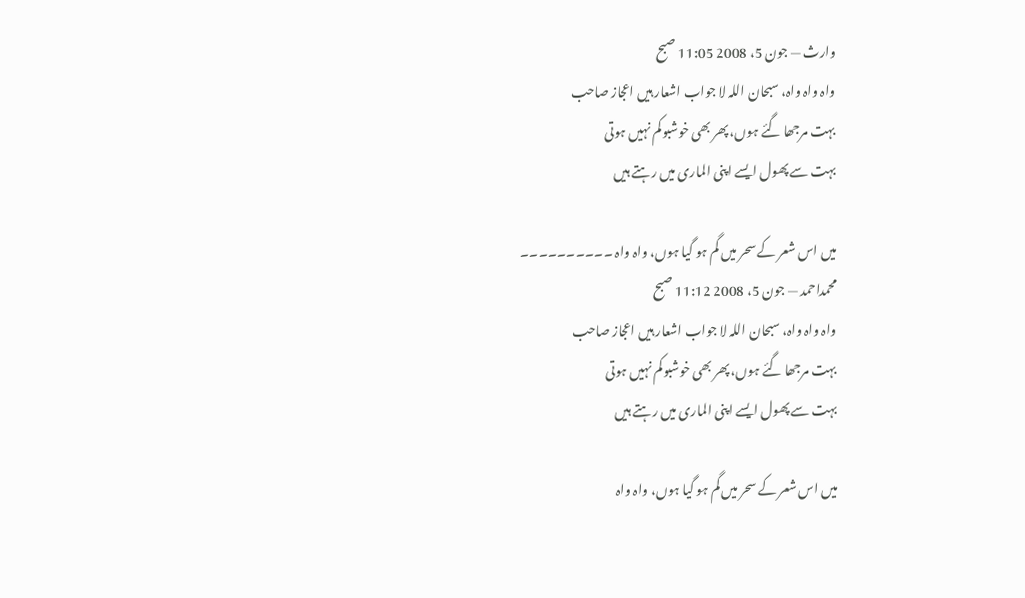وارث — جون 5، 2008 11:05 صبح
واہ واہ واہ، سبحان اللہ لا جواب اشعار ہیں اعجاز صاحب
بہت مرجھا گئے ہوں، پھر بھی خوشبو کم نہیں ہوتی
بہت سے پھول ایسے اپنی الماری میں رہتے ہیں

میں اس شعر کے سحر میں گم ہو گیا ہوں، واہ واہ ۔۔۔۔۔۔۔۔۔۔
محمداحمد — جون 5، 2008 11:12 صبح
واہ واہ واہ، سبحان اللہ لا جواب اشعار ہیں اعجاز صاحب
بہت مرجھا گئے ہوں، پھر بھی خوشبو کم نہیں ہوتی
بہت سے پھول ایسے اپنی الماری میں رہتے ہیں

میں اس شعر کے سحر میں گم ہو گیا ہوں، واہ واہ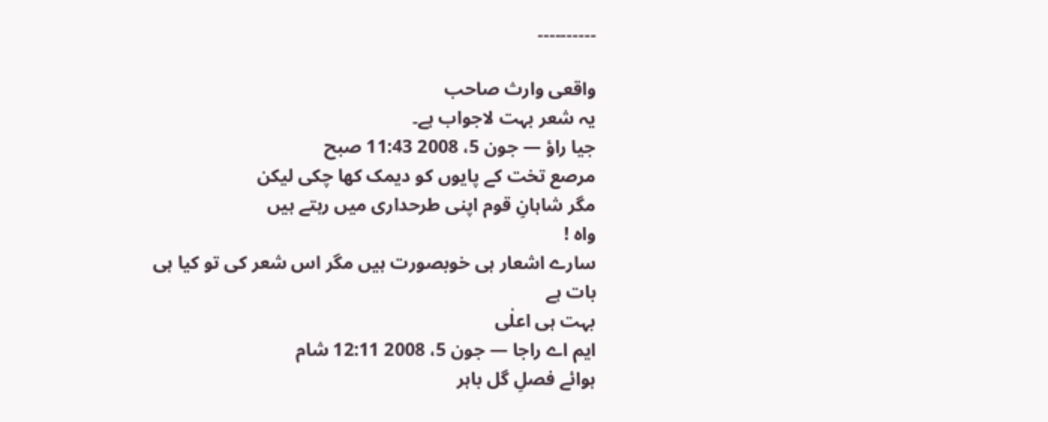۔۔۔۔۔۔۔۔۔۔

واقعی وارث صاحب
یہ شعر بہت لاجواب ہے۔
جیا راؤ — جون 5، 2008 11:43 صبح
مرصع تخت کے پایوں کو دیمک کھا چکی لیکن
مگر شاہانِ قوم اپنی طرحداری میں رہتے ہیں
واہ !
سارے اشعار ہی خوبصورت ہیں مگر اس شعر کی تو کیا ہی بات ہے
بہت ہی اعلٰی
ایم اے راجا — جون 5، 2008 12:11 شام
ہوائے فصلِ گل باہر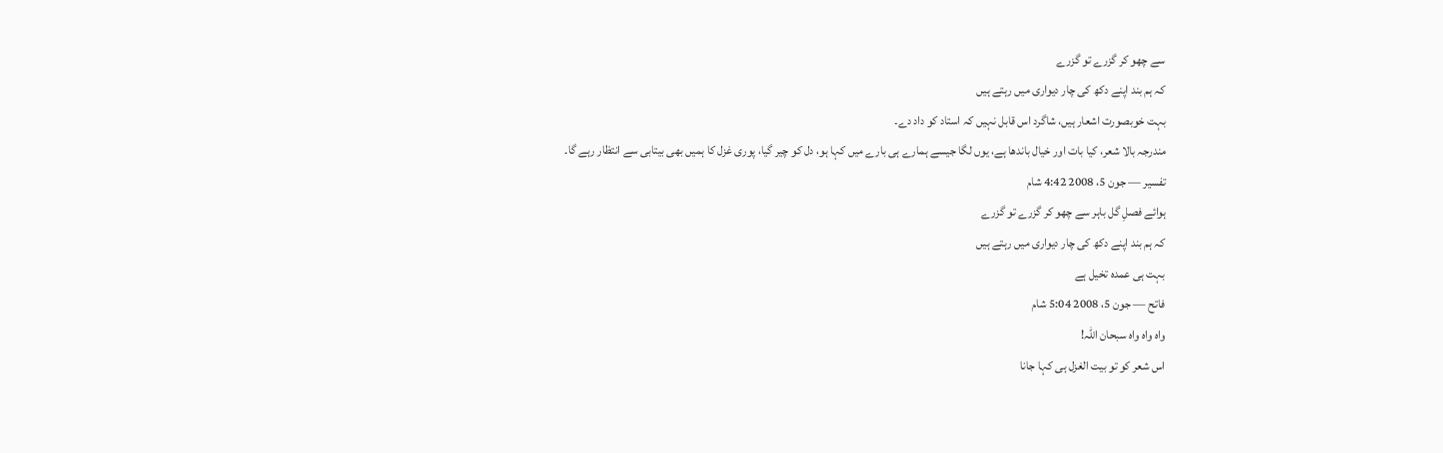سے چھو کر گزرے تو گزرے
کہ ہم بند اپنے دکھ کی چار دیواری میں رہتے ہیں
بہت خوبصورت اشعار ہیں، شاگرد اس قابل نہیں کہ استاد کو داد دے۔
مندرجہ بالا شعر، کیا بات اور خیال باندھا ہے، یوں لگا جیسے ہمارے ہی بارے میں کہا ہو، دل کو چیر گیا، پوری غزل کا ہمیں بھی بیتابی سے انتظار رہے گا۔
تفسیر — جون 5، 2008 4:42 شام
ہوائے فصلِ گل باہر سے چھو کر گزرے تو گزرے
کہ ہم بند اپنے دکھ کی چار دیواری میں رہتے ہیں
بہت ہی عمدہ تخیل ہے
فاتح — جون 5، 2008 5:04 شام
واہ واہ واہ سبحان اللہ!
اس شعر کو تو بیت الغزل ہی کہا جانا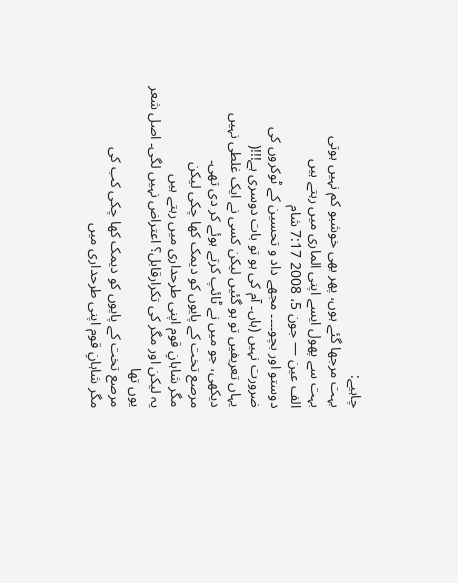چاہیے:
بہت مرجھا گئے ہوں، پھر بھی خوشبو کم نہیں ہوتی
بہت سے پھول ایسے اپنی الماری میں رہتے ہیں
الف عین — جون 5، 2008 7:17 شام
دوستو اور بچو۔۔۔۔ مجھے داد و تحسین کے ٹوکروں کی ضرورت نہیں (ہاں۔ آم کی ہو تو بات دوسری ہے!!!(
یہاں تعریفیں تو ہو گئیں لیکن کسی نے ایک غلطی نہیں دیکھی، جو میں نے ٹائپ کرتے ہوئے کر دی تھی۔
مرصع تخت کے پایوں کو دیمک کھا چکی لیکن
مگر شاہانِ قوم اپنی طرحداری میں رہتے ہیں
یہ لیکن اور مگر کی تکرارقابل؟ اعتراض نہیں لگی۔ اصل شعر یوں تھا
مرصع تخت کے پایوں کو دیمک کھا چکی کب کی
مگر شاہانِ قوم اپنی طرحداری میں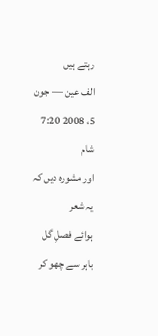رہتے ہیں
الف عین — جون 5، 2008 7:20 شام
اور مشورہ دیں کہ یہ شعر
ہوائے فصلِ گل باہر سے چھو کر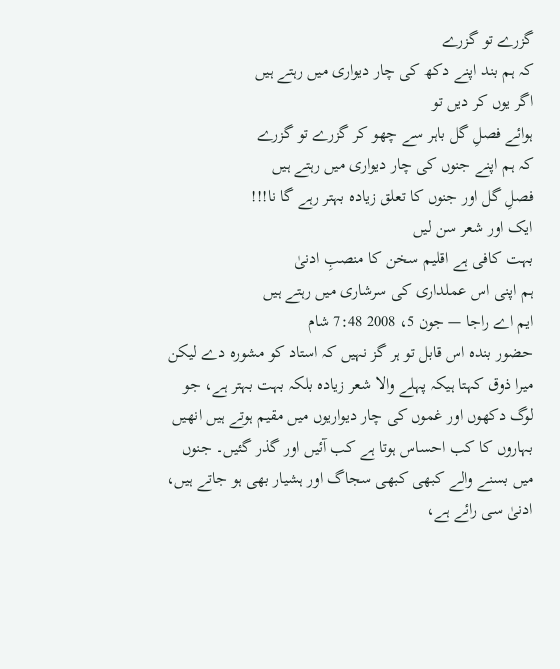گزرے تو گزرے
کہ ہم بند اپنے دکھ کی چار دیواری میں رہتے ہیں
اگر یوں کر دیں تو
ہوائے فصلِ گل باہر سے چھو کر گزرے تو گزرے
کہ ہم اپنے جنوں کی چار دیواری میں رہتے ہیں
فصلِ گل اور جنوں کا تعلق زیادہ بہتر رہے گا نا!!!
ایک اور شعر سن لیں
بہت کافی ہے اقلیم سخن کا منصبِ ادنیٰ
ہم اپنی اس عملداری کی سرشاری میں رہتے ہیں
ایم اے راجا — جون 5، 2008 7:48 شام
حضور بندہ اس قابل تو ہر گز نہیں کہ استاد کو مشورہ دے لیکن میرا ذوق کہتا ہیکہ پہلے والا شعر زیادہ بلکہ بہت بہتر ہے، جو لوگ دکھوں اور غموں کی چار دیواریوں میں مقیم ہوتے ہیں انھیں بہاروں کا کب احساس ہوتا ہے کب آئیں اور گذر گئیں۔ جنوں میں بسنے والے کبھی کبھی سجاگ اور ہشیار بھی ہو جاتے ہیں، ادنیٰ سی رائے ہے،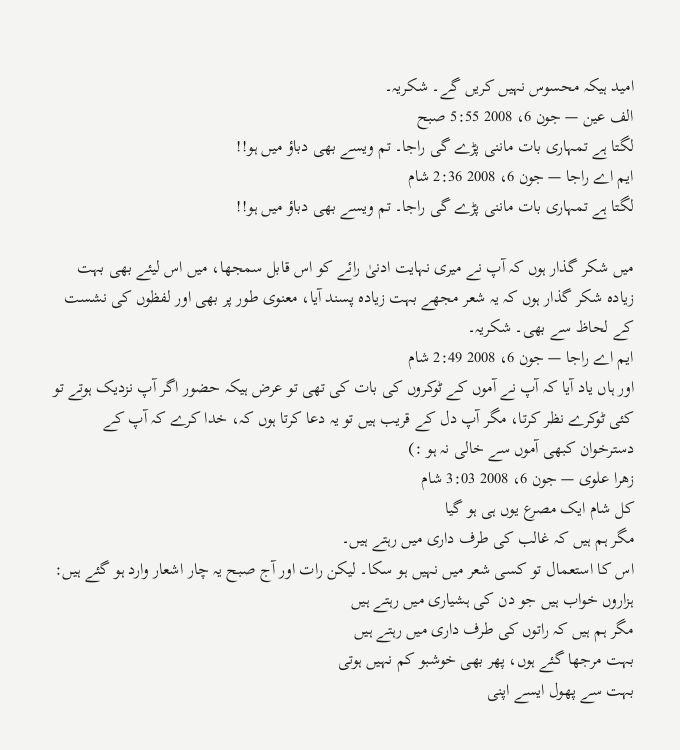امید ہیکہ محسوس نہیں کریں گے۔ شکریہ۔
الف عین — جون 6، 2008 5:55 صبح
لگتا ہے تمہاری بات ماننی پڑے گی راجا۔ تم ویسے بھی دباؤ میں ہو!!
ایم اے راجا — جون 6، 2008 2:36 شام
لگتا ہے تمہاری بات ماننی پڑے گی راجا۔ تم ویسے بھی دباؤ میں ہو!!

میں شکر گذار ہوں کہ آپ نے میری نہایت ادنیٰ رائے کو اس قابل سمجھا، میں اس لیئے بھی بہت زیادہ شکر گذار ہوں کہ یہ شعر مجھے بہت زیادہ پسند آیا، معنوی طور پر بھی اور لفظوں کی نشست کے لحاظ سے بھی۔ شکریہ۔
ایم اے راجا — جون 6، 2008 2:49 شام
اور ہاں یاد آیا کہ آپ نے آموں کے ٹوکروں کی بات کی تھی تو عرض ہیکہ حضور اگر آپ نزدیک ہوتے تو کئی ٹوکرے نظر کرتا، مگر آپ دل کے قریب ہیں تو یہ دعا کرتا ہوں کہ، خدا کرے کہ آپ کے دسترخوان کبھی آموں سے خالی نہ ہو :)
زھرا علوی — جون 6، 2008 3:03 شام
کل شام ایک مصرع یوں ہی ہو گیا
مگر ہم ہیں کہ غالب کی طرف داری میں رہتے ہیں۔
اس کا استعمال تو کسی شعر میں نہیں ہو سکا۔ لیکن رات اور آج صبح یہ چار اشعار وارد ہو گئے ہیں:
ہزاروں خواب ہیں جو دن کی ہشیاری میں رہتے ہیں
مگر ہم ہیں کہ راتوں کی طرف داری میں رہتے ہیں
بہت مرجھا گئے ہوں، پھر بھی خوشبو کم نہیں ہوتی
بہت سے پھول ایسے اپنی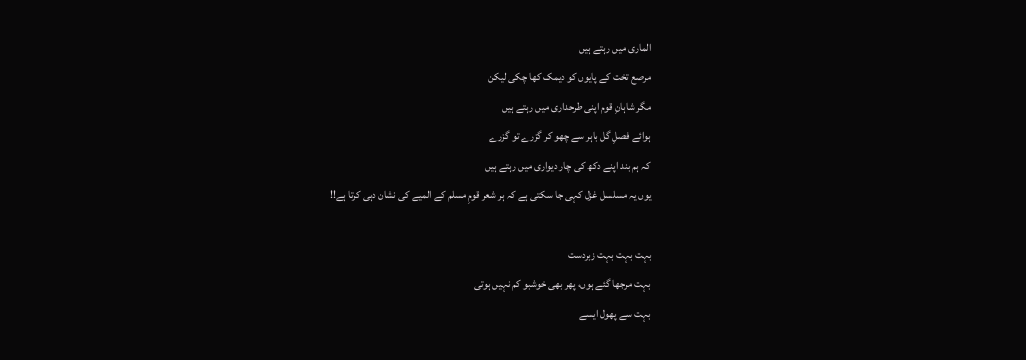الماری میں رہتے ہیں
مرصع تخت کے پایوں کو دیمک کھا چکی لیکن
مگر شاہانِ قوم اپنی طرحداری میں رہتے ہیں
ہوائے فصلِ گل باہر سے چھو کر گزرے تو گزرے
کہ ہم بند اپنے دکھ کی چار دیواری میں رہتے ہیں
یوں یہ مسلسل غزل کہی جا سکتی ہے کہ ہر شعر قومِ مسلم کے المیے کی نشان دہی کرتا ہے!!

بہت بہت بہت زبردست
بہت مرجھا گئے ہوں، پھر بھی خوشبو کم نہیں ہوتی
بہت سے پھول ایسے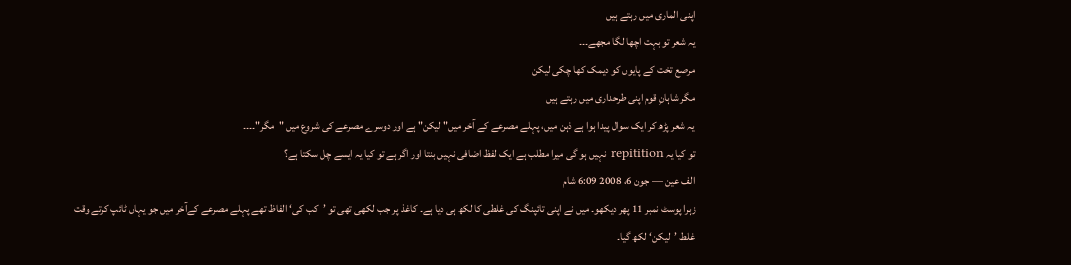اپنی الماری میں رہتے ہیں
یہ شعر تو بہت اچھا لگا مجھے۔۔۔
مرصع تخت کے پایوں کو دیمک کھا چکی لیکن
مگر شاہانِ قوم اپنی طرحداری میں رہتے ہیں
یہ شعر پڑھ کر ایک سوال پیدا ہوا ہے ذہن میں، پہلے مصرعے کے آخر میں" لیکن" ہے اور دوسرے مصرعے کی شروع میں "مگر"۔۔۔۔
تو کیا یہ repitition نہیں ہو گی میرا مطلب ہے ایک لفظ اضافی نہیں بنتا اور اگر ہے تو کیا یہ ایسے چل سکتا ہے؟
الف عین — جون 6، 2008 6:09 شام
زہرا پوسٹ نمبر 11 پھر دیکھو۔ میں نے اپنی تائپنگ کی غلطی کا لکھ ہی دیا ہے۔ کاغذ پر جب لکھی تھی تو ’کب کی‘ الفاظ تھے پہلے مصرعے کے‌آخر میں جو یہاں ٹائپ کرتے وقت غلط ’لیکن‘ لکھ گیا۔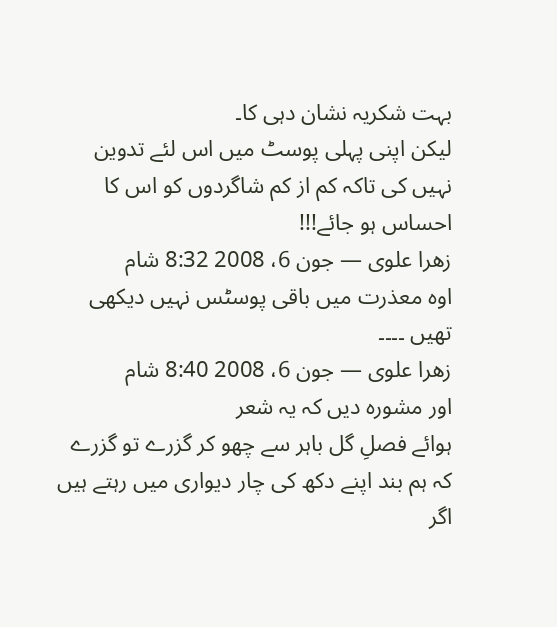بہت شکریہ نشان دہی کا۔
لیکن اپنی پہلی پوسٹ میں اس لئے تدوین نہیں کی تاکہ کم از کم شاگردوں کو اس کا احساس ہو جائے!!!
زھرا علوی — جون 6، 2008 8:32 شام
اوہ معذرت میں باقی پوسٹس نہیں دیکھی تھیں ۔۔۔۔
زھرا علوی — جون 6، 2008 8:40 شام
اور مشورہ دیں کہ یہ شعر
ہوائے فصلِ گل باہر سے چھو کر گزرے تو گزرے
کہ ہم بند اپنے دکھ کی چار دیواری میں رہتے ہیں
اگر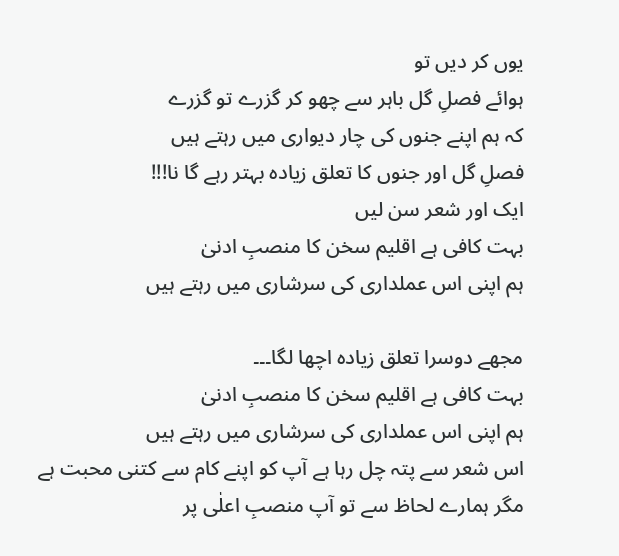یوں کر دیں تو
ہوائے فصلِ گل باہر سے چھو کر گزرے تو گزرے
کہ ہم اپنے جنوں کی چار دیواری میں رہتے ہیں
فصلِ گل اور جنوں کا تعلق زیادہ بہتر رہے گا نا!!!
ایک اور شعر سن لیں
بہت کافی ہے اقلیم سخن کا منصبِ ادنیٰ
ہم اپنی اس عملداری کی سرشاری میں رہتے ہیں

مجھے دوسرا تعلق زیادہ اچھا لگا۔۔۔
بہت کافی ہے اقلیم سخن کا منصبِ ادنیٰ
ہم اپنی اس عملداری کی سرشاری میں رہتے ہیں
اس شعر سے پتہ چل رہا ہے آپ کو اپنے کام سے کتنی محبت ہے مگر ہمارے لحاظ سے تو آپ منصبِ اعلٰی پر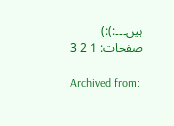ہیں۔۔۔:):)
صفحات: 1 2 3

Archived from: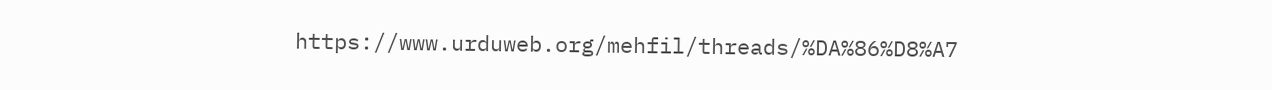https://www.urduweb.org/mehfil/threads/%DA%86%D8%A7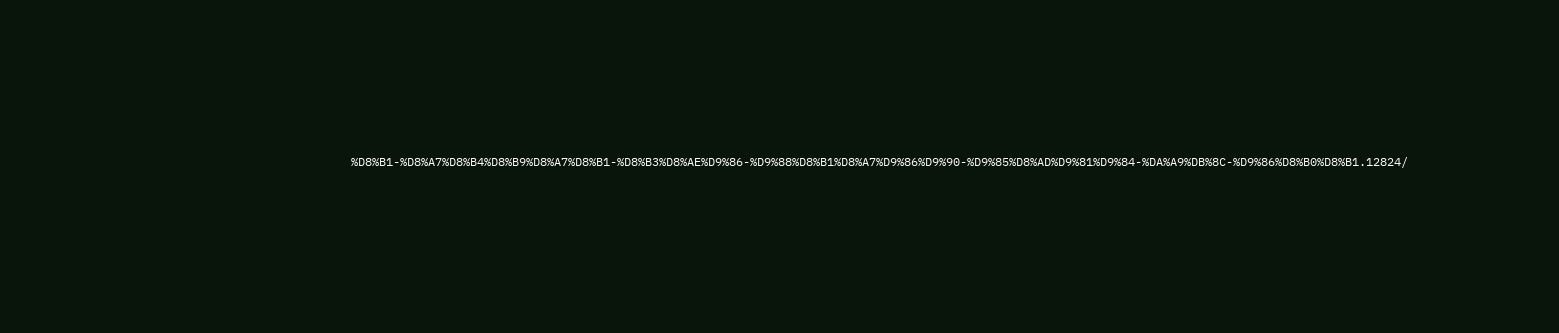%D8%B1-%D8%A7%D8%B4%D8%B9%D8%A7%D8%B1-%D8%B3%D8%AE%D9%86-%D9%88%D8%B1%D8%A7%D9%86%D9%90-%D9%85%D8%AD%D9%81%D9%84-%DA%A9%DB%8C-%D9%86%D8%B0%D8%B1.12824/